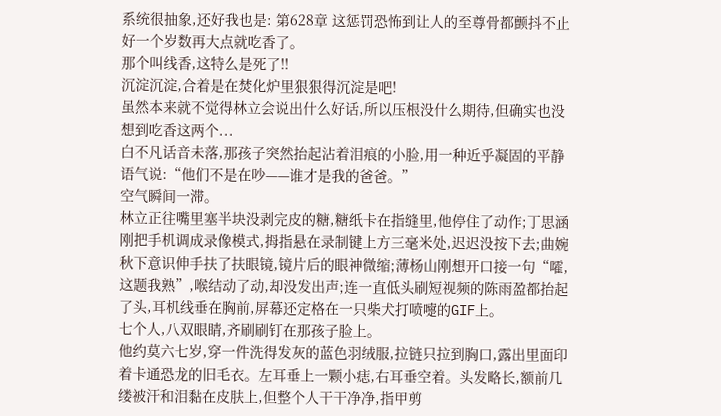系统很抽象,还好我也是: 第628章 这惩罚恐怖到让人的至尊骨都颤抖不止
好一个岁数再大点就吃香了。
那个叫线香,这特么是死了!!
沉淀沉淀,合着是在焚化炉里狠狠得沉淀是吧!
虽然本来就不觉得林立会说出什么好话,所以压根没什么期待,但确实也没想到吃香这两个...
白不凡话音未落,那孩子突然抬起沾着泪痕的小脸,用一种近乎凝固的平静语气说:“他们不是在吵——谁才是我的爸爸。”
空气瞬间一滞。
林立正往嘴里塞半块没剥完皮的糖,糖纸卡在指缝里,他停住了动作;丁思涵刚把手机调成录像模式,拇指悬在录制键上方三毫米处,迟迟没按下去;曲婉秋下意识伸手扶了扶眼镜,镜片后的眼神微缩;薄杨山刚想开口接一句“嚯,这题我熟”,喉结动了动,却没发出声;连一直低头刷短视频的陈雨盈都抬起了头,耳机线垂在胸前,屏幕还定格在一只柴犬打喷嚏的GIF上。
七个人,八双眼睛,齐刷刷钉在那孩子脸上。
他约莫六七岁,穿一件洗得发灰的蓝色羽绒服,拉链只拉到胸口,露出里面印着卡通恐龙的旧毛衣。左耳垂上一颗小痣,右耳垂空着。头发略长,额前几缕被汗和泪黏在皮肤上,但整个人干干净净,指甲剪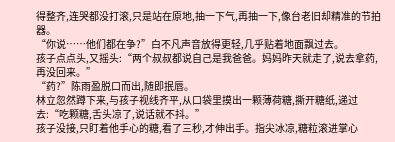得整齐,连哭都没打滚,只是站在原地,抽一下气,再抽一下,像台老旧却精准的节拍器。
“你说……他们都在争?”白不凡声音放得更轻,几乎贴着地面飘过去。
孩子点点头,又摇头:“两个叔叔都说自己是我爸爸。妈妈昨天就走了,说去拿药,再没回来。”
“药?”陈雨盈脱口而出,随即抿唇。
林立忽然蹲下来,与孩子视线齐平,从口袋里摸出一颗薄荷糖,撕开糖纸,递过去:“吃颗糖,舌头凉了,说话就不抖。”
孩子没接,只盯着他手心的糖,看了三秒,才伸出手。指尖冰凉,糖粒滚进掌心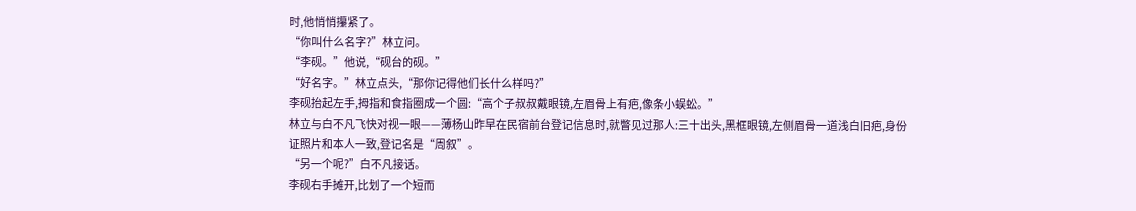时,他悄悄攥紧了。
“你叫什么名字?”林立问。
“李砚。”他说,“砚台的砚。”
“好名字。”林立点头,“那你记得他们长什么样吗?”
李砚抬起左手,拇指和食指圈成一个圆:“高个子叔叔戴眼镜,左眉骨上有疤,像条小蜈蚣。”
林立与白不凡飞快对视一眼——薄杨山昨早在民宿前台登记信息时,就瞥见过那人:三十出头,黑框眼镜,左侧眉骨一道浅白旧疤,身份证照片和本人一致,登记名是“周叙”。
“另一个呢?”白不凡接话。
李砚右手摊开,比划了一个短而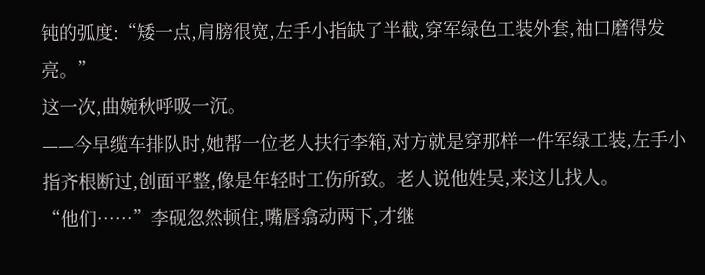钝的弧度:“矮一点,肩膀很宽,左手小指缺了半截,穿军绿色工装外套,袖口磨得发亮。”
这一次,曲婉秋呼吸一沉。
——今早缆车排队时,她帮一位老人扶行李箱,对方就是穿那样一件军绿工装,左手小指齐根断过,创面平整,像是年轻时工伤所致。老人说他姓吴,来这儿找人。
“他们……”李砚忽然顿住,嘴唇翕动两下,才继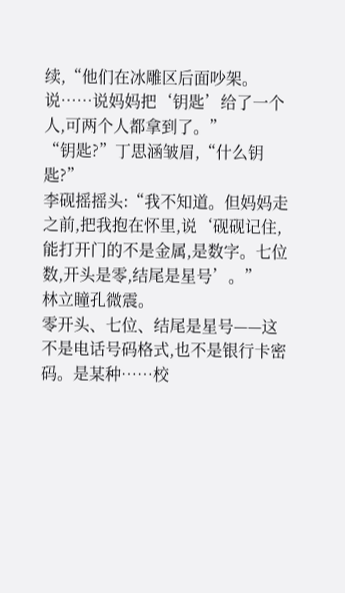续,“他们在冰雕区后面吵架。说……说妈妈把‘钥匙’给了一个人,可两个人都拿到了。”
“钥匙?”丁思涵皱眉,“什么钥匙?”
李砚摇摇头:“我不知道。但妈妈走之前,把我抱在怀里,说‘砚砚记住,能打开门的不是金属,是数字。七位数,开头是零,结尾是星号’。”
林立瞳孔微震。
零开头、七位、结尾是星号——这不是电话号码格式,也不是银行卡密码。是某种……校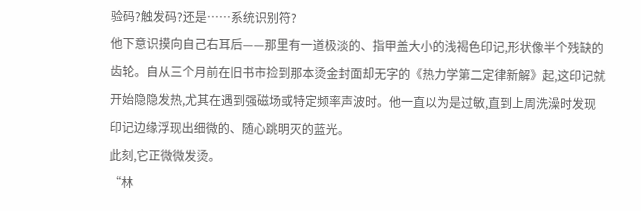验码?触发码?还是……系统识别符?
他下意识摸向自己右耳后——那里有一道极淡的、指甲盖大小的浅褐色印记,形状像半个残缺的齿轮。自从三个月前在旧书市捡到那本烫金封面却无字的《热力学第二定律新解》起,这印记就开始隐隐发热,尤其在遇到强磁场或特定频率声波时。他一直以为是过敏,直到上周洗澡时发现印记边缘浮现出细微的、随心跳明灭的蓝光。
此刻,它正微微发烫。
“林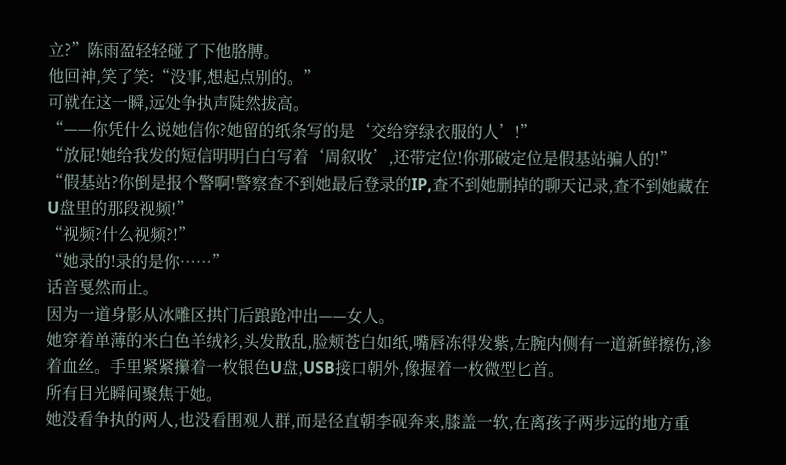立?”陈雨盈轻轻碰了下他胳膊。
他回神,笑了笑:“没事,想起点别的。”
可就在这一瞬,远处争执声陡然拔高。
“——你凭什么说她信你?她留的纸条写的是‘交给穿绿衣服的人’!”
“放屁!她给我发的短信明明白白写着‘周叙收’,还带定位!你那破定位是假基站骗人的!”
“假基站?你倒是报个警啊!警察查不到她最后登录的IP,查不到她删掉的聊天记录,查不到她藏在U盘里的那段视频!”
“视频?什么视频?!”
“她录的!录的是你……”
话音戛然而止。
因为一道身影从冰雕区拱门后踉跄冲出——女人。
她穿着单薄的米白色羊绒衫,头发散乱,脸颊苍白如纸,嘴唇冻得发紫,左腕内侧有一道新鲜擦伤,渗着血丝。手里紧紧攥着一枚银色U盘,USB接口朝外,像握着一枚微型匕首。
所有目光瞬间聚焦于她。
她没看争执的两人,也没看围观人群,而是径直朝李砚奔来,膝盖一软,在离孩子两步远的地方重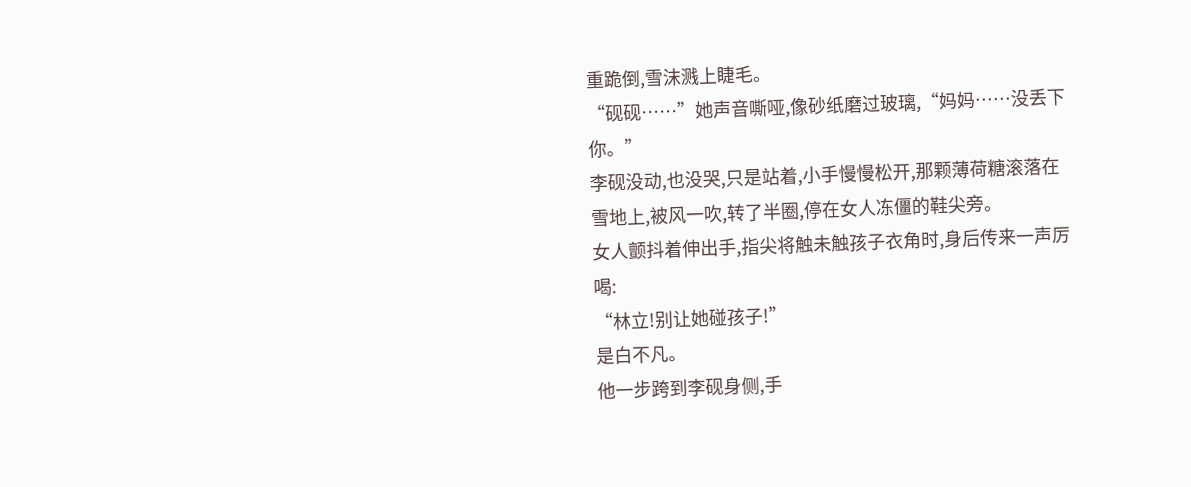重跪倒,雪沫溅上睫毛。
“砚砚……”她声音嘶哑,像砂纸磨过玻璃,“妈妈……没丢下你。”
李砚没动,也没哭,只是站着,小手慢慢松开,那颗薄荷糖滚落在雪地上,被风一吹,转了半圈,停在女人冻僵的鞋尖旁。
女人颤抖着伸出手,指尖将触未触孩子衣角时,身后传来一声厉喝:
“林立!别让她碰孩子!”
是白不凡。
他一步跨到李砚身侧,手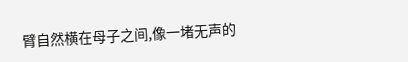臂自然横在母子之间,像一堵无声的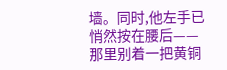墙。同时,他左手已悄然按在腰后——那里别着一把黄铜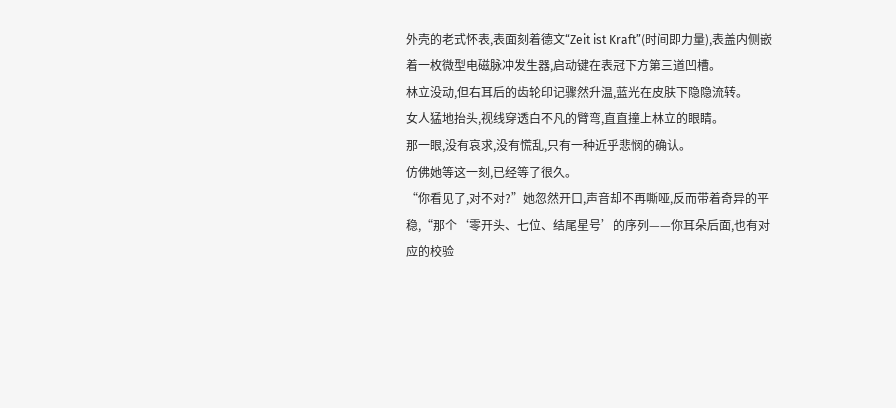外壳的老式怀表,表面刻着德文“Zeit ist Kraft”(时间即力量),表盖内侧嵌着一枚微型电磁脉冲发生器,启动键在表冠下方第三道凹槽。
林立没动,但右耳后的齿轮印记骤然升温,蓝光在皮肤下隐隐流转。
女人猛地抬头,视线穿透白不凡的臂弯,直直撞上林立的眼睛。
那一眼,没有哀求,没有慌乱,只有一种近乎悲悯的确认。
仿佛她等这一刻,已经等了很久。
“你看见了,对不对?”她忽然开口,声音却不再嘶哑,反而带着奇异的平稳,“那个‘零开头、七位、结尾星号’的序列——你耳朵后面,也有对应的校验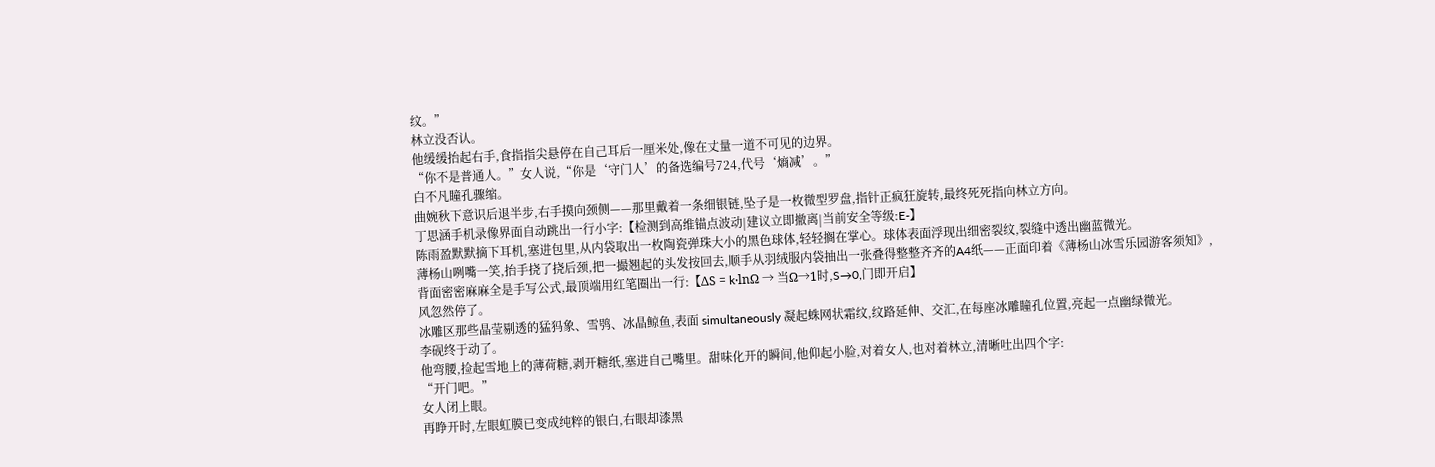纹。”
林立没否认。
他缓缓抬起右手,食指指尖悬停在自己耳后一厘米处,像在丈量一道不可见的边界。
“你不是普通人。”女人说,“你是‘守门人’的备选编号724,代号‘熵减’。”
白不凡瞳孔骤缩。
曲婉秋下意识后退半步,右手摸向颈侧——那里戴着一条细银链,坠子是一枚微型罗盘,指针正疯狂旋转,最终死死指向林立方向。
丁思涵手机录像界面自动跳出一行小字:【检测到高维锚点波动|建议立即撤离|当前安全等级:E-】
陈雨盈默默摘下耳机,塞进包里,从内袋取出一枚陶瓷弹珠大小的黑色球体,轻轻搁在掌心。球体表面浮现出细密裂纹,裂缝中透出幽蓝微光。
薄杨山咧嘴一笑,抬手挠了挠后颈,把一撮翘起的头发按回去,顺手从羽绒服内袋抽出一张叠得整整齐齐的A4纸——正面印着《薄杨山冰雪乐园游客须知》,背面密密麻麻全是手写公式,最顶端用红笔圈出一行:【ΔS = k·lnΩ → 当Ω→1时,S→0,门即开启】
风忽然停了。
冰雕区那些晶莹剔透的猛犸象、雪鸮、冰晶鲸鱼,表面 simultaneously 凝起蛛网状霜纹,纹路延伸、交汇,在每座冰雕瞳孔位置,亮起一点幽绿微光。
李砚终于动了。
他弯腰,捡起雪地上的薄荷糖,剥开糖纸,塞进自己嘴里。甜味化开的瞬间,他仰起小脸,对着女人,也对着林立,清晰吐出四个字:
“开门吧。”
女人闭上眼。
再睁开时,左眼虹膜已变成纯粹的银白,右眼却漆黑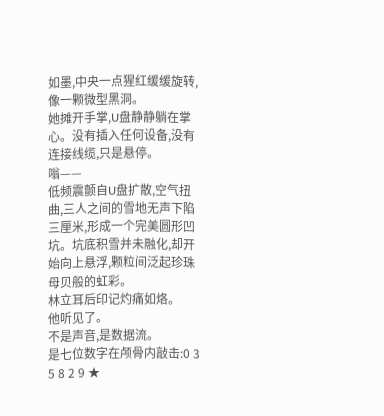如墨,中央一点猩红缓缓旋转,像一颗微型黑洞。
她摊开手掌,U盘静静躺在掌心。没有插入任何设备,没有连接线缆,只是悬停。
嗡——
低频震颤自U盘扩散,空气扭曲,三人之间的雪地无声下陷三厘米,形成一个完美圆形凹坑。坑底积雪并未融化,却开始向上悬浮,颗粒间泛起珍珠母贝般的虹彩。
林立耳后印记灼痛如烙。
他听见了。
不是声音,是数据流。
是七位数字在颅骨内敲击:0 3 5 8 2 9 ★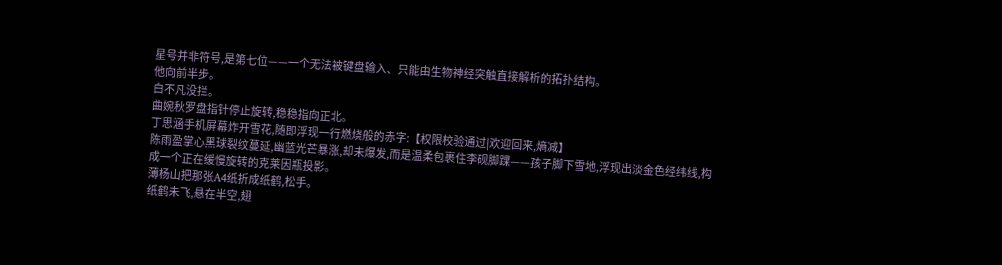星号并非符号,是第七位——一个无法被键盘输入、只能由生物神经突触直接解析的拓扑结构。
他向前半步。
白不凡没拦。
曲婉秋罗盘指针停止旋转,稳稳指向正北。
丁思涵手机屏幕炸开雪花,随即浮现一行燃烧般的赤字:【权限校验通过|欢迎回来,熵减】
陈雨盈掌心黑球裂纹蔓延,幽蓝光芒暴涨,却未爆发,而是温柔包裹住李砚脚踝——孩子脚下雪地,浮现出淡金色经纬线,构成一个正在缓慢旋转的克莱因瓶投影。
薄杨山把那张A4纸折成纸鹤,松手。
纸鹤未飞,悬在半空,翅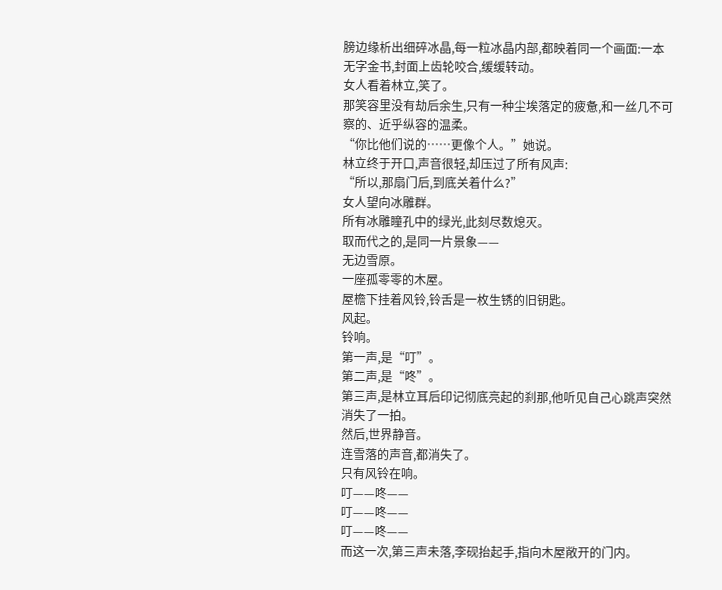膀边缘析出细碎冰晶,每一粒冰晶内部,都映着同一个画面:一本无字金书,封面上齿轮咬合,缓缓转动。
女人看着林立,笑了。
那笑容里没有劫后余生,只有一种尘埃落定的疲惫,和一丝几不可察的、近乎纵容的温柔。
“你比他们说的……更像个人。”她说。
林立终于开口,声音很轻,却压过了所有风声:
“所以,那扇门后,到底关着什么?”
女人望向冰雕群。
所有冰雕瞳孔中的绿光,此刻尽数熄灭。
取而代之的,是同一片景象——
无边雪原。
一座孤零零的木屋。
屋檐下挂着风铃,铃舌是一枚生锈的旧钥匙。
风起。
铃响。
第一声,是“叮”。
第二声,是“咚”。
第三声,是林立耳后印记彻底亮起的刹那,他听见自己心跳声突然消失了一拍。
然后,世界静音。
连雪落的声音,都消失了。
只有风铃在响。
叮——咚——
叮——咚——
叮——咚——
而这一次,第三声未落,李砚抬起手,指向木屋敞开的门内。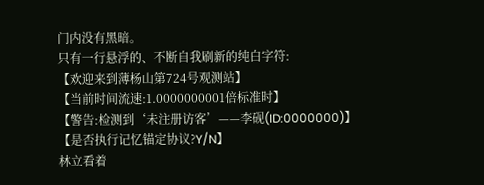门内没有黑暗。
只有一行悬浮的、不断自我刷新的纯白字符:
【欢迎来到薄杨山第724号观测站】
【当前时间流速:1.0000000001倍标准时】
【警告:检测到‘未注册访客’——李砚(ID:0000000)】
【是否执行记忆锚定协议?Y/N】
林立看着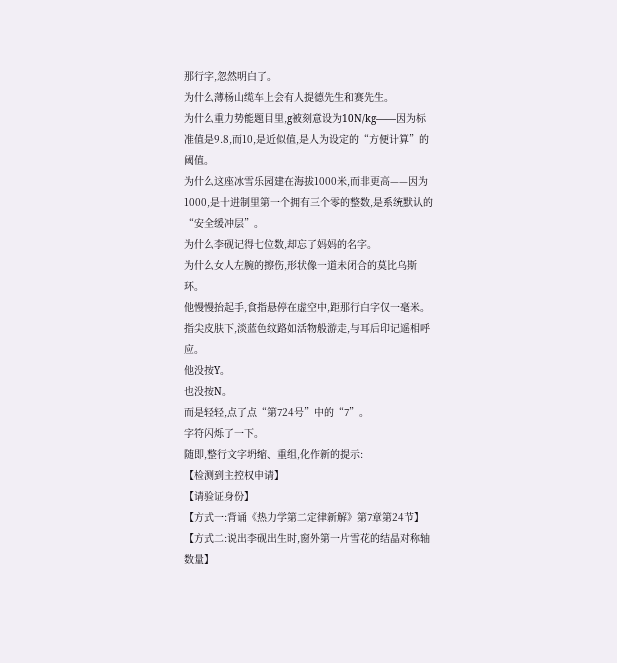那行字,忽然明白了。
为什么薄杨山缆车上会有人提德先生和赛先生。
为什么重力势能题目里,g被刻意设为10N/kg——因为标准值是9.8,而10,是近似值,是人为设定的“方便计算”的阈值。
为什么这座冰雪乐园建在海拔1000米,而非更高——因为1000,是十进制里第一个拥有三个零的整数,是系统默认的“安全缓冲层”。
为什么李砚记得七位数,却忘了妈妈的名字。
为什么女人左腕的擦伤,形状像一道未闭合的莫比乌斯环。
他慢慢抬起手,食指悬停在虚空中,距那行白字仅一毫米。
指尖皮肤下,淡蓝色纹路如活物般游走,与耳后印记遥相呼应。
他没按Y。
也没按N。
而是轻轻,点了点“第724号”中的“7”。
字符闪烁了一下。
随即,整行文字坍缩、重组,化作新的提示:
【检测到主控权申请】
【请验证身份】
【方式一:背诵《热力学第二定律新解》第7章第24节】
【方式二:说出李砚出生时,窗外第一片雪花的结晶对称轴数量】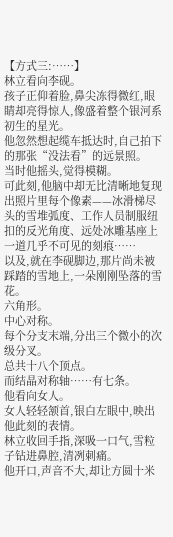【方式三:……】
林立看向李砚。
孩子正仰着脸,鼻尖冻得微红,眼睛却亮得惊人,像盛着整个银河系初生的星光。
他忽然想起缆车抵达时,自己拍下的那张“没法看”的远景照。
当时他摇头,觉得模糊。
可此刻,他脑中却无比清晰地复现出照片里每个像素——冰滑梯尽头的雪堆弧度、工作人员制服纽扣的反光角度、远处冰雕基座上一道几乎不可见的刻痕……
以及,就在李砚脚边,那片尚未被踩踏的雪地上,一朵刚刚坠落的雪花。
六角形。
中心对称。
每个分支末端,分出三个微小的次级分叉。
总共十八个顶点。
而结晶对称轴……有七条。
他看向女人。
女人轻轻颔首,银白左眼中,映出他此刻的表情。
林立收回手指,深吸一口气,雪粒子钻进鼻腔,清冽刺痛。
他开口,声音不大,却让方圆十米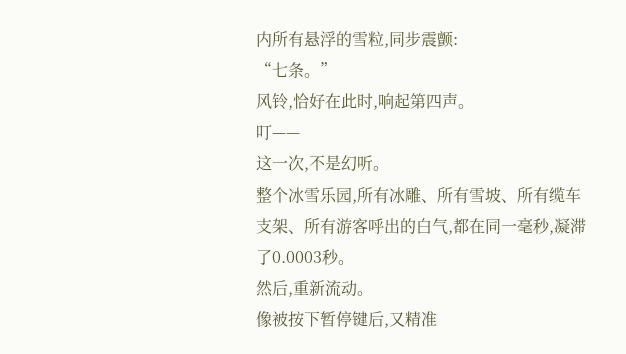内所有悬浮的雪粒,同步震颤:
“七条。”
风铃,恰好在此时,响起第四声。
叮——
这一次,不是幻听。
整个冰雪乐园,所有冰雕、所有雪坡、所有缆车支架、所有游客呼出的白气,都在同一毫秒,凝滞了0.0003秒。
然后,重新流动。
像被按下暂停键后,又精准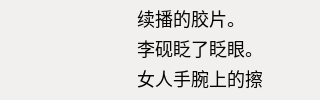续播的胶片。
李砚眨了眨眼。
女人手腕上的擦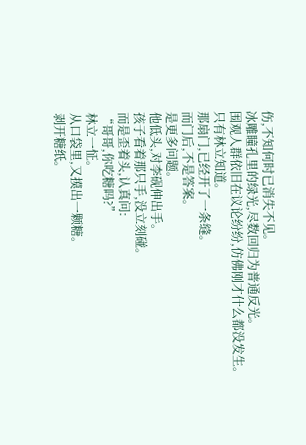伤,不知何时已消失不见。
冰雕瞳孔里的绿光,尽数回归为普通反光。
围观人群依旧在议论纷纷,仿佛刚才什么都没发生。
只有林立知道。
那扇门,已经开了一条缝。
而门后,不是答案。
是更多问题。
他低头,对李砚伸出手。
孩子看着那只手,没立刻碰。
而是歪着头,认真问:
“哥哥,你吃糖吗?”
林立一怔。
从口袋里,又摸出一颗糖。
剥开糖纸。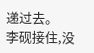递过去。
李砚接住,没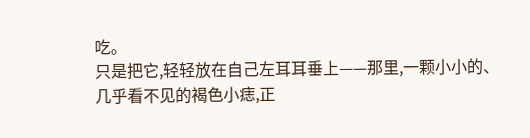吃。
只是把它,轻轻放在自己左耳耳垂上——那里,一颗小小的、几乎看不见的褐色小痣,正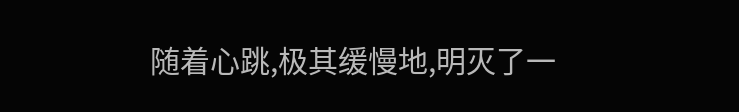随着心跳,极其缓慢地,明灭了一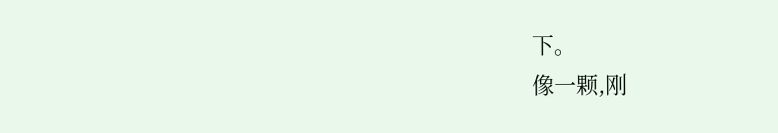下。
像一颗,刚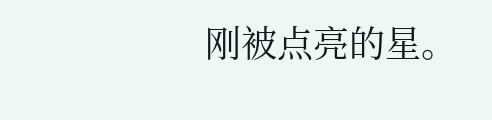刚被点亮的星。